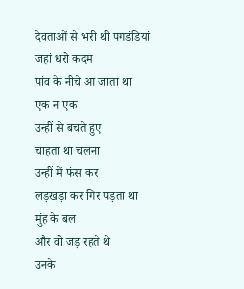देवताओं से भरी थी पगडंडियां
जहां धरो कदम
पांव के नीचे आ जाता था
एक न एक
उन्हीं से बचते हुए
चाहता था चलना
उन्हीं में फंस कर
लड़खड़ा कर गिर पड़ता था
मुंह के बल
और वो जड़ रहते थे
उनके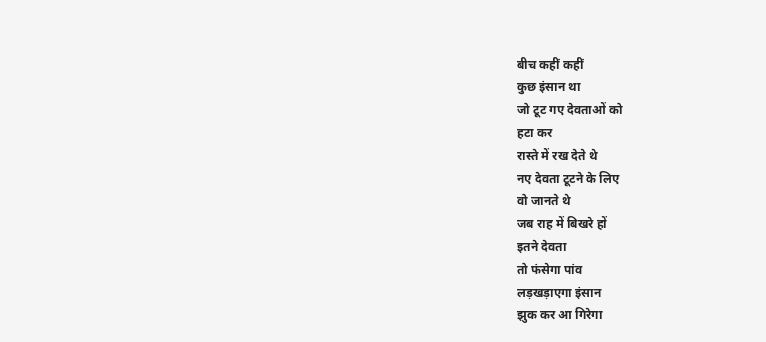बीच कहीं कहीं
कुछ इंसान था
जो टूट गए देवताओं को
हटा कर
रास्ते में रख देते थे
नए देवता टूटने के लिए
वो जानते थे
जब राह में बिखरे हों
इतने देवता
तो फंसेगा पांव
लड़खड़ाएगा इंसान
झुक कर आ गिरेगा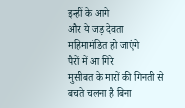इन्हीं के आगे
और ये जड़ देवता
महिमामंडित हो जाएंगे
पैरों में आ गिरे
मुसीबत के मारों की गिनती से
बचते चलना है बिना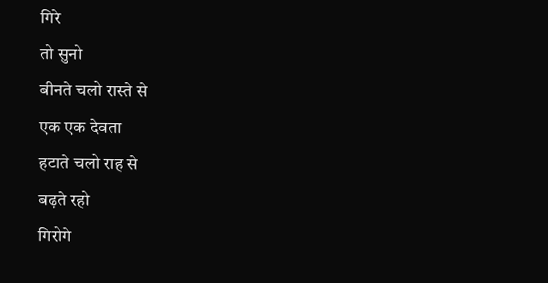गिरे
तो सुनो
बीनते चलो रास्ते से
एक एक देवता
हटाते चलो राह से
बढ़ते रहो
गिरोगे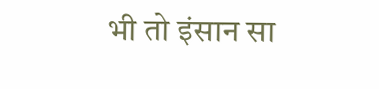भी तो इंसान सा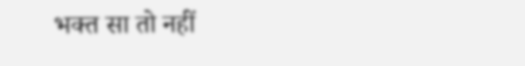भक्त सा तो नहीं